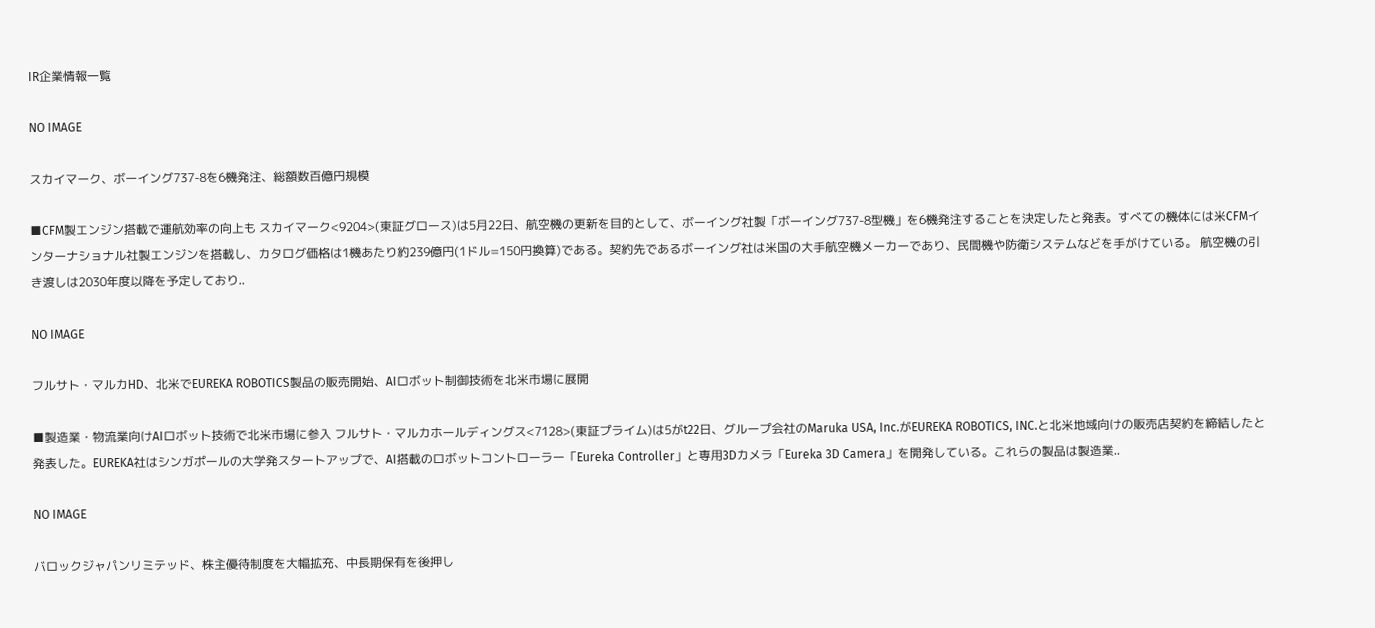IR企業情報一覧

NO IMAGE

スカイマーク、ボーイング737-8を6機発注、総額数百億円規模

■CFM製エンジン搭載で運航効率の向上も スカイマーク<9204>(東証グロース)は5月22日、航空機の更新を目的として、ボーイング社製「ボーイング737-8型機」を6機発注することを決定したと発表。すべての機体には米CFMインターナショナル社製エンジンを搭載し、カタログ価格は1機あたり約239億円(1ドル=150円換算)である。契約先であるボーイング社は米国の大手航空機メーカーであり、民間機や防衛システムなどを手がけている。 航空機の引き渡しは2030年度以降を予定しており..

NO IMAGE

フルサト・マルカHD、北米でEUREKA ROBOTICS製品の販売開始、AIロボット制御技術を北米市場に展開

■製造業・物流業向けAIロボット技術で北米市場に参入 フルサト・マルカホールディングス<7128>(東証プライム)は5がt22日、グループ会社のMaruka USA, Inc.がEUREKA ROBOTICS, INC.と北米地域向けの販売店契約を締結したと発表した。EUREKA社はシンガポールの大学発スタートアップで、AI搭載のロボットコントローラー「Eureka Controller」と専用3Dカメラ「Eureka 3D Camera」を開発している。これらの製品は製造業..

NO IMAGE

バロックジャパンリミテッド、株主優待制度を大幅拡充、中長期保有を後押し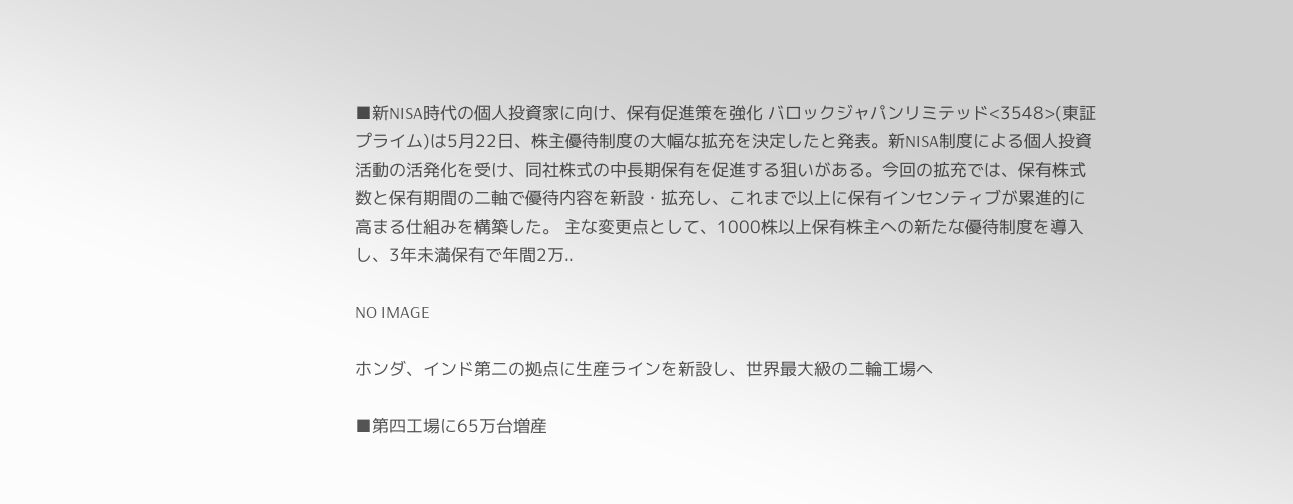■新NISA時代の個人投資家に向け、保有促進策を強化 バロックジャパンリミテッド<3548>(東証プライム)は5月22日、株主優待制度の大幅な拡充を決定したと発表。新NISA制度による個人投資活動の活発化を受け、同社株式の中長期保有を促進する狙いがある。今回の拡充では、保有株式数と保有期間の二軸で優待内容を新設・拡充し、これまで以上に保有インセンティブが累進的に高まる仕組みを構築した。 主な変更点として、1000株以上保有株主への新たな優待制度を導入し、3年未満保有で年間2万..

NO IMAGE

ホンダ、インド第二の拠点に生産ラインを新設し、世界最大級の二輪工場へ

■第四工場に65万台増産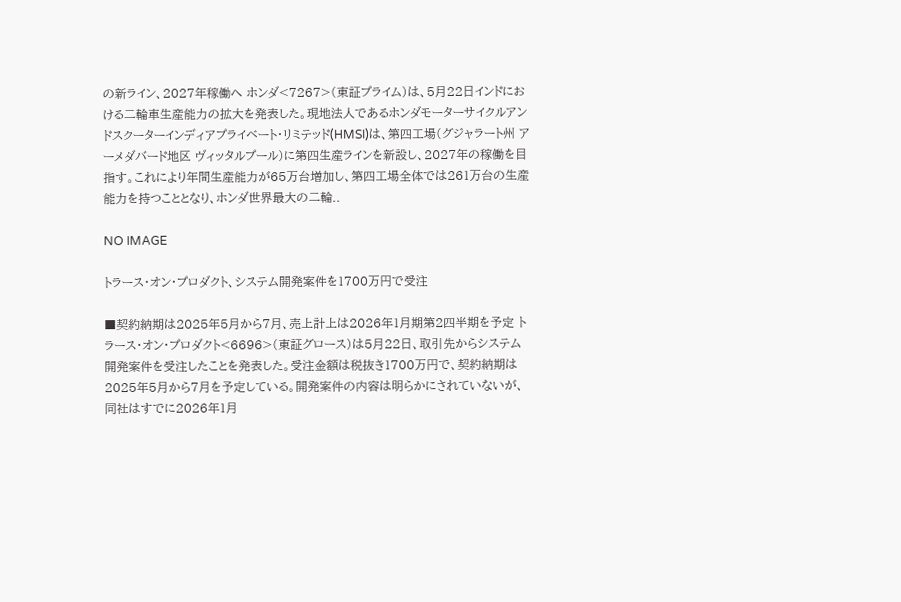の新ライン、2027年稼働へ ホンダ<7267>(東証プライム)は、5月22日インドにおける二輪車生産能力の拡大を発表した。現地法人であるホンダモーターサイクルアンドスクーターインディアプライベート・リミテッド(HMSI)は、第四工場(グジャラート州 アーメダバード地区 ヴィッタルプール)に第四生産ラインを新設し、2027年の稼働を目指す。これにより年間生産能力が65万台増加し、第四工場全体では261万台の生産能力を持つこととなり、ホンダ世界最大の二輪..

NO IMAGE

トラース・オン・プロダクト、システム開発案件を1700万円で受注

■契約納期は2025年5月から7月、売上計上は2026年1月期第2四半期を予定 トラース・オン・プロダクト<6696>(東証グロース)は5月22日、取引先からシステム開発案件を受注したことを発表した。受注金額は税抜き1700万円で、契約納期は2025年5月から7月を予定している。開発案件の内容は明らかにされていないが、同社はすでに2026年1月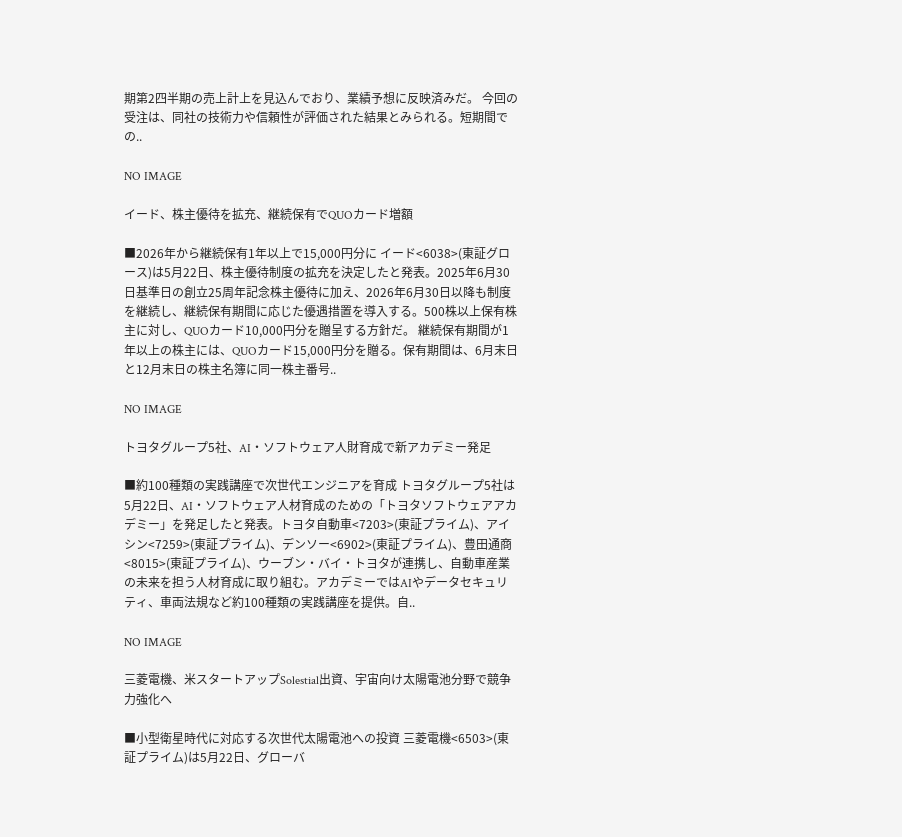期第2四半期の売上計上を見込んでおり、業績予想に反映済みだ。 今回の受注は、同社の技術力や信頼性が評価された結果とみられる。短期間での..

NO IMAGE

イード、株主優待を拡充、継続保有でQUOカード増額

■2026年から継続保有1年以上で15,000円分に イード<6038>(東証グロース)は5月22日、株主優待制度の拡充を決定したと発表。2025年6月30日基準日の創立25周年記念株主優待に加え、2026年6月30日以降も制度を継続し、継続保有期間に応じた優遇措置を導入する。500株以上保有株主に対し、QUOカード10,000円分を贈呈する方針だ。 継続保有期間が1年以上の株主には、QUOカード15,000円分を贈る。保有期間は、6月末日と12月末日の株主名簿に同一株主番号..

NO IMAGE

トヨタグループ5社、AI・ソフトウェア人財育成で新アカデミー発足

■約100種類の実践講座で次世代エンジニアを育成 トヨタグループ5社は5月22日、AI・ソフトウェア人材育成のための「トヨタソフトウェアアカデミー」を発足したと発表。トヨタ自動車<7203>(東証プライム)、アイシン<7259>(東証プライム)、デンソー<6902>(東証プライム)、豊田通商<8015>(東証プライム)、ウーブン・バイ・トヨタが連携し、自動車産業の未来を担う人材育成に取り組む。アカデミーではAIやデータセキュリティ、車両法規など約100種類の実践講座を提供。自..

NO IMAGE

三菱電機、米スタートアップSolestial出資、宇宙向け太陽電池分野で競争力強化へ

■小型衛星時代に対応する次世代太陽電池への投資 三菱電機<6503>(東証プライム)は5月22日、グローバ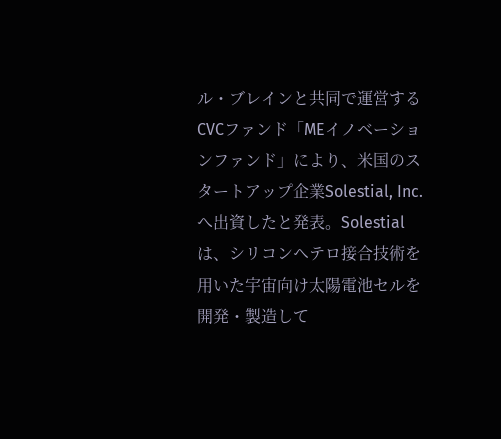ル・ブレインと共同で運営するCVCファンド「MEイノベーションファンド」により、米国のスタートアップ企業Solestial, Inc.へ出資したと発表。Solestialは、シリコンヘテロ接合技術を用いた宇宙向け太陽電池セルを開発・製造して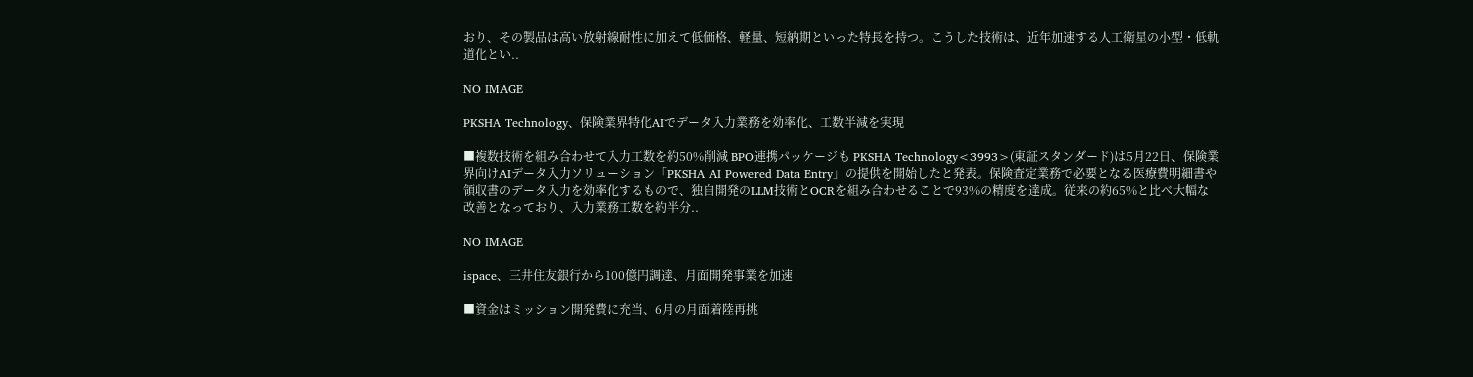おり、その製品は高い放射線耐性に加えて低価格、軽量、短納期といった特長を持つ。こうした技術は、近年加速する人工衛星の小型・低軌道化とい..

NO IMAGE

PKSHA Technology、保険業界特化AIでデータ入力業務を効率化、工数半減を実現

■複数技術を組み合わせて入力工数を約50%削減 BPO連携パッケージも PKSHA Technology<3993>(東証スタンダード)は5月22日、保険業界向けAIデータ入力ソリューション「PKSHA AI Powered Data Entry」の提供を開始したと発表。保険査定業務で必要となる医療費明細書や領収書のデータ入力を効率化するもので、独自開発のLLM技術とOCRを組み合わせることで93%の精度を達成。従来の約65%と比べ大幅な改善となっており、入力業務工数を約半分..

NO IMAGE

ispace、三井住友銀行から100億円調達、月面開発事業を加速

■資金はミッション開発費に充当、6月の月面着陸再挑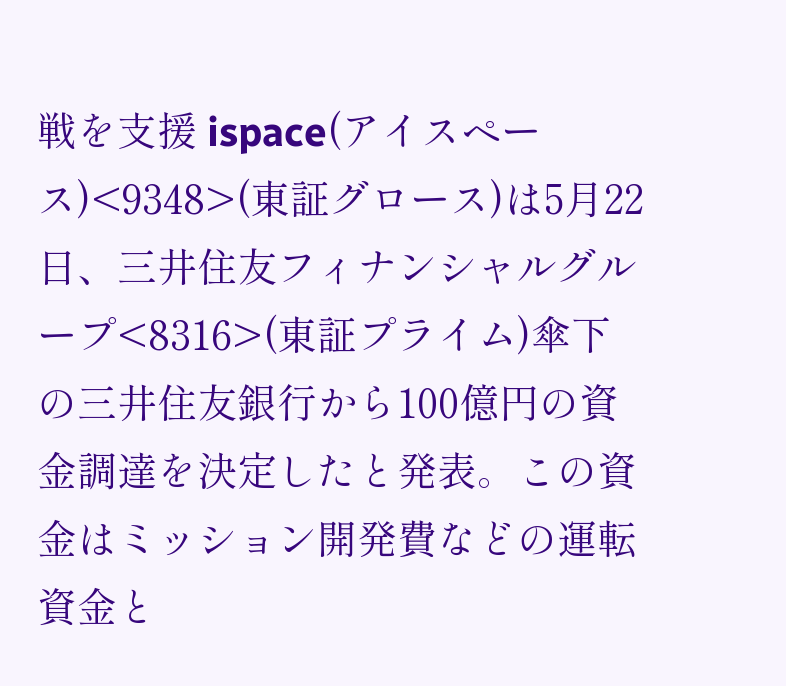戦を支援 ispace(アイスペース)<9348>(東証グロース)は5月22日、三井住友フィナンシャルグループ<8316>(東証プライム)傘下の三井住友銀行から100億円の資金調達を決定したと発表。この資金はミッション開発費などの運転資金と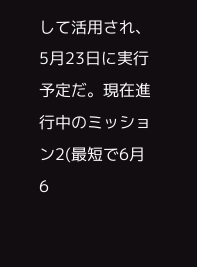して活用され、5月23日に実行予定だ。現在進行中のミッション2(最短で6月6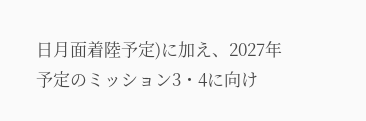日月面着陸予定)に加え、2027年予定のミッション3・4に向け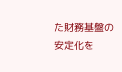た財務基盤の安定化を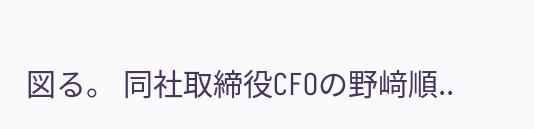図る。 同社取締役CFOの野﨑順..